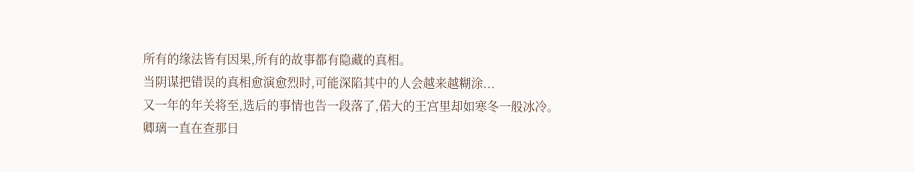所有的缘法皆有因果,所有的故事都有隐藏的真相。
当阴谋把错误的真相愈演愈烈时,可能深陷其中的人会越来越糊涂...
又一年的年关将至,选后的事情也告一段落了,偌大的王宫里却如寒冬一般冰冷。
卿璃一直在查那日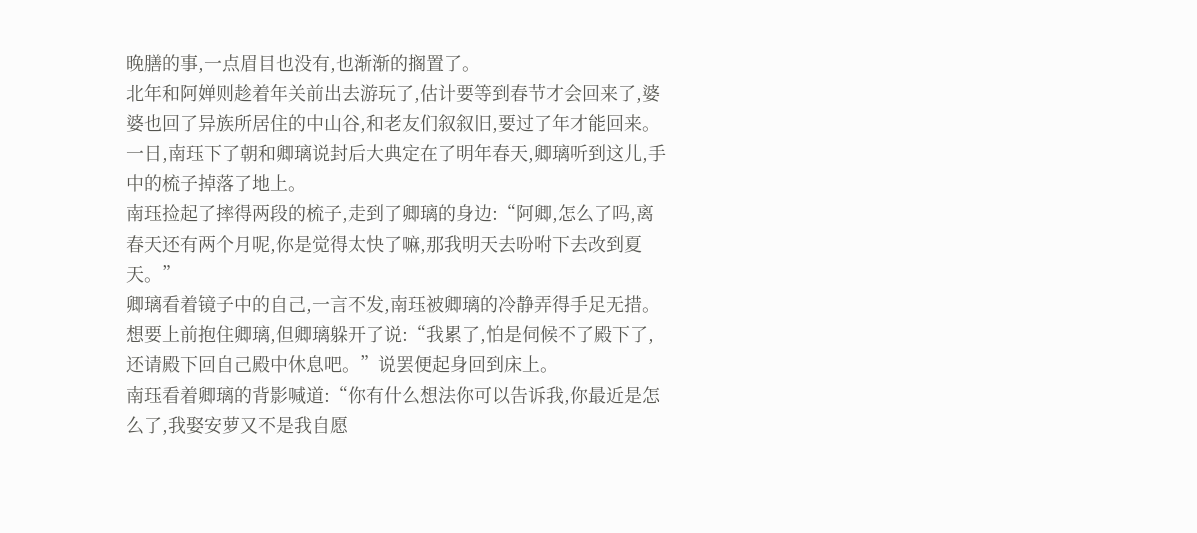晚膳的事,一点眉目也没有,也渐渐的搁置了。
北年和阿婵则趁着年关前出去游玩了,估计要等到春节才会回来了,婆婆也回了异族所居住的中山谷,和老友们叙叙旧,要过了年才能回来。
一日,南珏下了朝和卿璃说封后大典定在了明年春天,卿璃听到这儿,手中的梳子掉落了地上。
南珏捡起了摔得两段的梳子,走到了卿璃的身边:“阿卿,怎么了吗,离春天还有两个月呢,你是觉得太快了嘛,那我明天去吩咐下去改到夏天。”
卿璃看着镜子中的自己,一言不发,南珏被卿璃的冷静弄得手足无措。
想要上前抱住卿璃,但卿璃躲开了说:“我累了,怕是伺候不了殿下了,还请殿下回自己殿中休息吧。”说罢便起身回到床上。
南珏看着卿璃的背影喊道:“你有什么想法你可以告诉我,你最近是怎么了,我娶安萝又不是我自愿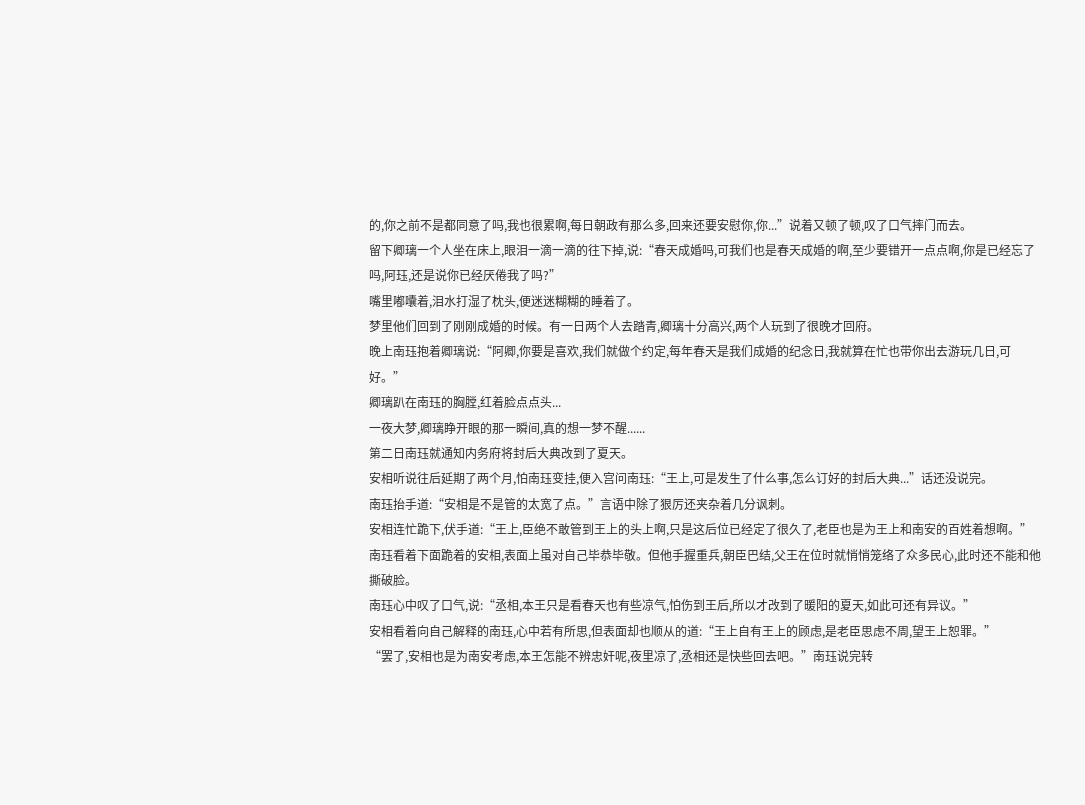的,你之前不是都同意了吗,我也很累啊,每日朝政有那么多,回来还要安慰你,你...”说着又顿了顿,叹了口气摔门而去。
留下卿璃一个人坐在床上,眼泪一滴一滴的往下掉,说:“春天成婚吗,可我们也是春天成婚的啊,至少要错开一点点啊,你是已经忘了吗,阿珏,还是说你已经厌倦我了吗?”
嘴里嘟囔着,泪水打湿了枕头,便迷迷糊糊的睡着了。
梦里他们回到了刚刚成婚的时候。有一日两个人去踏青,卿璃十分高兴,两个人玩到了很晚才回府。
晚上南珏抱着卿璃说:“阿卿,你要是喜欢,我们就做个约定,每年春天是我们成婚的纪念日,我就算在忙也带你出去游玩几日,可好。”
卿璃趴在南珏的胸膛,红着脸点点头...
一夜大梦,卿璃睁开眼的那一瞬间,真的想一梦不醒......
第二日南珏就通知内务府将封后大典改到了夏天。
安相听说往后延期了两个月,怕南珏变挂,便入宫问南珏:“王上,可是发生了什么事,怎么订好的封后大典...”话还没说完。
南珏抬手道:“安相是不是管的太宽了点。”言语中除了狠厉还夹杂着几分讽刺。
安相连忙跪下,伏手道:“王上,臣绝不敢管到王上的头上啊,只是这后位已经定了很久了,老臣也是为王上和南安的百姓着想啊。”
南珏看着下面跪着的安相,表面上虽对自己毕恭毕敬。但他手握重兵,朝臣巴结,父王在位时就悄悄笼络了众多民心,此时还不能和他撕破脸。
南珏心中叹了口气,说:“丞相,本王只是看春天也有些凉气,怕伤到王后,所以才改到了暖阳的夏天,如此可还有异议。”
安相看着向自己解释的南珏,心中若有所思,但表面却也顺从的道:“王上自有王上的顾虑,是老臣思虑不周,望王上恕罪。”
“罢了,安相也是为南安考虑,本王怎能不辨忠奸呢,夜里凉了,丞相还是快些回去吧。”南珏说完转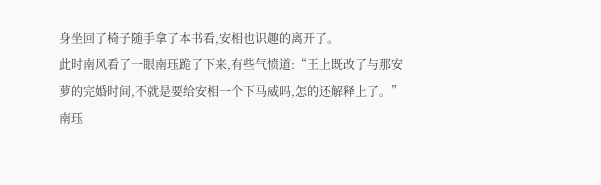身坐回了椅子随手拿了本书看,安相也识趣的离开了。
此时南风看了一眼南珏跪了下来,有些气愤道:“王上既改了与那安萝的完婚时间,不就是要给安相一个下马威吗,怎的还解释上了。”
南珏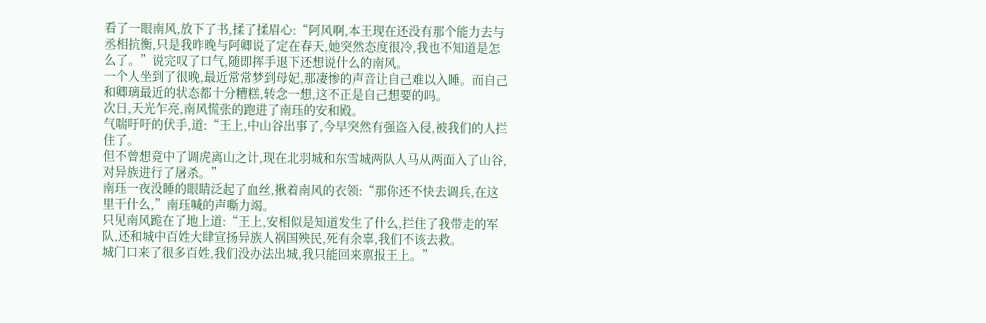看了一眼南风,放下了书,揉了揉眉心:“阿风啊,本王现在还没有那个能力去与丞相抗衡,只是我昨晚与阿卿说了定在春天,她突然态度很冷,我也不知道是怎么了。”说完叹了口气,随即挥手退下还想说什么的南风。
一个人坐到了很晚,最近常常梦到母妃,那凄惨的声音让自己难以入睡。而自己和卿璃最近的状态都十分糟糕,转念一想,这不正是自己想要的吗。
次日,天光乍亮,南风慌张的跑进了南珏的安和殿。
气喘吁吁的伏手,道:“王上,中山谷出事了,今早突然有强盗入侵,被我们的人拦住了。
但不曾想竟中了调虎离山之计,现在北羽城和东雪城两队人马从两面入了山谷,对异族进行了屠杀。”
南珏一夜没睡的眼睛泛起了血丝,揪着南风的衣领:“那你还不快去调兵,在这里干什么,”南珏喊的声嘶力竭。
只见南风跪在了地上道:“王上,安相似是知道发生了什么,拦住了我带走的军队,还和城中百姓大肆宣扬异族人祸国殃民,死有余辜,我们不该去救。
城门口来了很多百姓,我们没办法出城,我只能回来禀报王上。”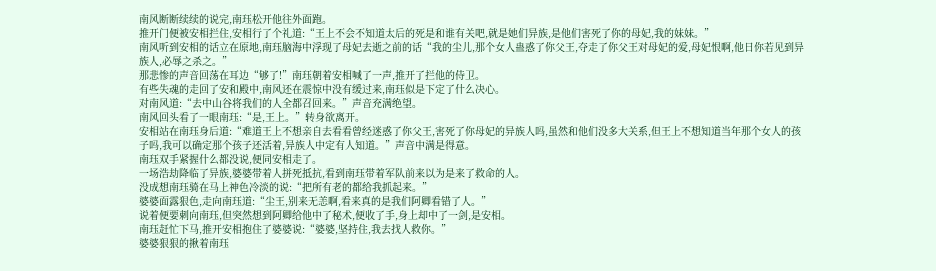南风断断续续的说完,南珏松开他往外面跑。
推开门便被安相拦住,安相行了个礼道:“王上不会不知道太后的死是和谁有关吧,就是她们异族,是他们害死了你的母妃,我的妹妹。”
南风听到安相的话立在原地,南珏脑海中浮现了母妃去逝之前的话“我的尘儿,那个女人蛊惑了你父王,夺走了你父王对母妃的爱,母妃恨啊,他日你若见到异族人,必辱之杀之。”
那悲惨的声音回荡在耳边“够了!”南珏朝着安相喊了一声,推开了拦他的侍卫。
有些失魂的走回了安和殿中,南风还在震惊中没有缓过来,南珏似是下定了什么决心。
对南风道:“去中山谷将我们的人全都召回来。”声音充满绝望。
南风回头看了一眼南珏:“是,王上。”转身欲离开。
安相站在南珏身后道:“难道王上不想亲自去看看曾经迷惑了你父王,害死了你母妃的异族人吗,虽然和他们没多大关系,但王上不想知道当年那个女人的孩子吗,我可以确定那个孩子还活着,异族人中定有人知道。”声音中满是得意。
南珏双手紧握什么都没说,便同安相走了。
一场浩劫降临了异族,婆婆带着人拼死抵抗,看到南珏带着军队前来以为是来了救命的人。
没成想南珏骑在马上神色冷淡的说:“把所有老的都给我抓起来。”
婆婆面露狠色,走向南珏道:“尘王,别来无恙啊,看来真的是我们阿卿看错了人。”
说着便要刺向南珏,但突然想到阿卿给他中了秘术,便收了手,身上却中了一剑,是安相。
南珏赶忙下马,推开安相抱住了婆婆说:“婆婆,坚持住,我去找人救你。”
婆婆狠狠的揪着南珏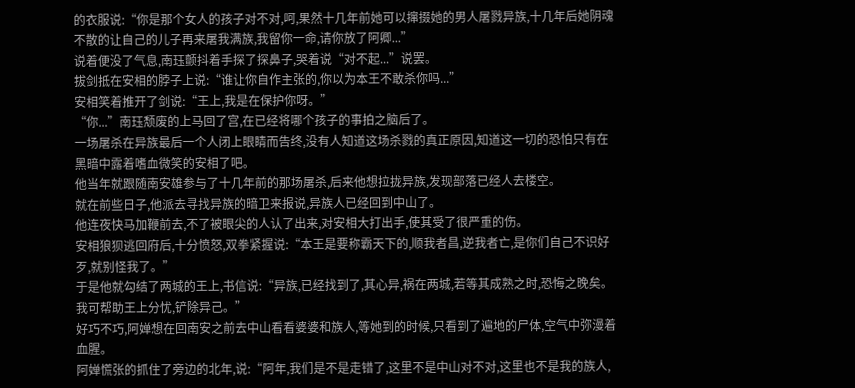的衣服说:“你是那个女人的孩子对不对,呵,果然十几年前她可以撺掇她的男人屠戮异族,十几年后她阴魂不散的让自己的儿子再来屠我满族,我留你一命,请你放了阿卿...”
说着便没了气息,南珏颤抖着手探了探鼻子,哭着说“对不起...”说罢。
拔剑抵在安相的脖子上说:“谁让你自作主张的,你以为本王不敢杀你吗...”
安相笑着推开了剑说:“王上,我是在保护你呀。”
“你...”南珏颓废的上马回了宫,在已经将哪个孩子的事拍之脑后了。
一场屠杀在异族最后一个人闭上眼睛而告终,没有人知道这场杀戮的真正原因,知道这一切的恐怕只有在黑暗中露着嗜血微笑的安相了吧。
他当年就跟随南安雄参与了十几年前的那场屠杀,后来他想拉拢异族,发现部落已经人去楼空。
就在前些日子,他派去寻找异族的暗卫来报说,异族人已经回到中山了。
他连夜快马加鞭前去,不了被眼尖的人认了出来,对安相大打出手,使其受了很严重的伤。
安相狼狈逃回府后,十分愤怒,双拳紧握说:“本王是要称霸天下的,顺我者昌,逆我者亡,是你们自己不识好歹,就别怪我了。”
于是他就勾结了两城的王上,书信说:“异族,已经找到了,其心异,祸在两城,若等其成熟之时,恐悔之晚矣。我可帮助王上分忧,铲除异己。”
好巧不巧,阿婵想在回南安之前去中山看看婆婆和族人,等她到的时候,只看到了遍地的尸体,空气中弥漫着血腥。
阿婵慌张的抓住了旁边的北年,说:“阿年,我们是不是走错了,这里不是中山对不对,这里也不是我的族人,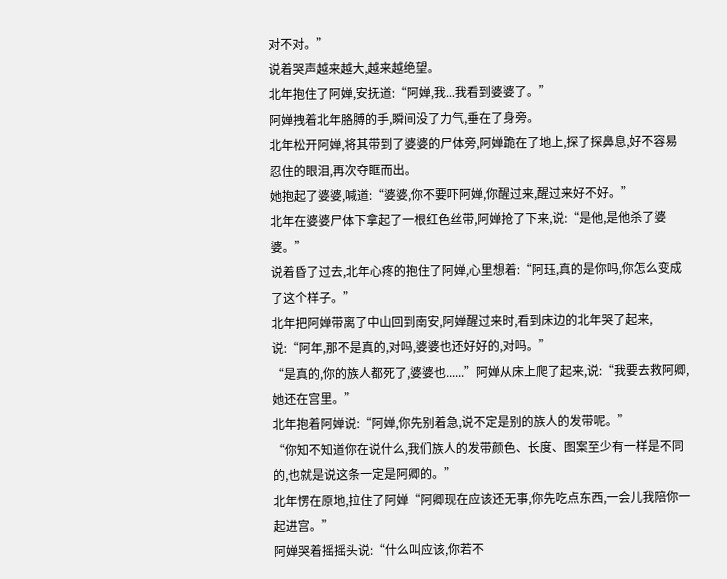对不对。”
说着哭声越来越大,越来越绝望。
北年抱住了阿婵,安抚道:“阿婵,我...我看到婆婆了。”
阿婵拽着北年胳膊的手,瞬间没了力气,垂在了身旁。
北年松开阿婵,将其带到了婆婆的尸体旁,阿婵跪在了地上,探了探鼻息,好不容易忍住的眼泪,再次夺眶而出。
她抱起了婆婆,喊道:“婆婆,你不要吓阿婵,你醒过来,醒过来好不好。”
北年在婆婆尸体下拿起了一根红色丝带,阿婵抢了下来,说:“是他,是他杀了婆婆。”
说着昏了过去,北年心疼的抱住了阿婵,心里想着:“阿珏,真的是你吗,你怎么变成了这个样子。”
北年把阿婵带离了中山回到南安,阿婵醒过来时,看到床边的北年哭了起来,说:“阿年,那不是真的,对吗,婆婆也还好好的,对吗。”
“是真的,你的族人都死了,婆婆也......”阿婵从床上爬了起来,说:“我要去救阿卿,她还在宫里。”
北年抱着阿婵说:“阿婵,你先别着急,说不定是别的族人的发带呢。”
“你知不知道你在说什么,我们族人的发带颜色、长度、图案至少有一样是不同的,也就是说这条一定是阿卿的。”
北年愣在原地,拉住了阿婵“阿卿现在应该还无事,你先吃点东西,一会儿我陪你一起进宫。”
阿婵哭着摇摇头说:“什么叫应该,你若不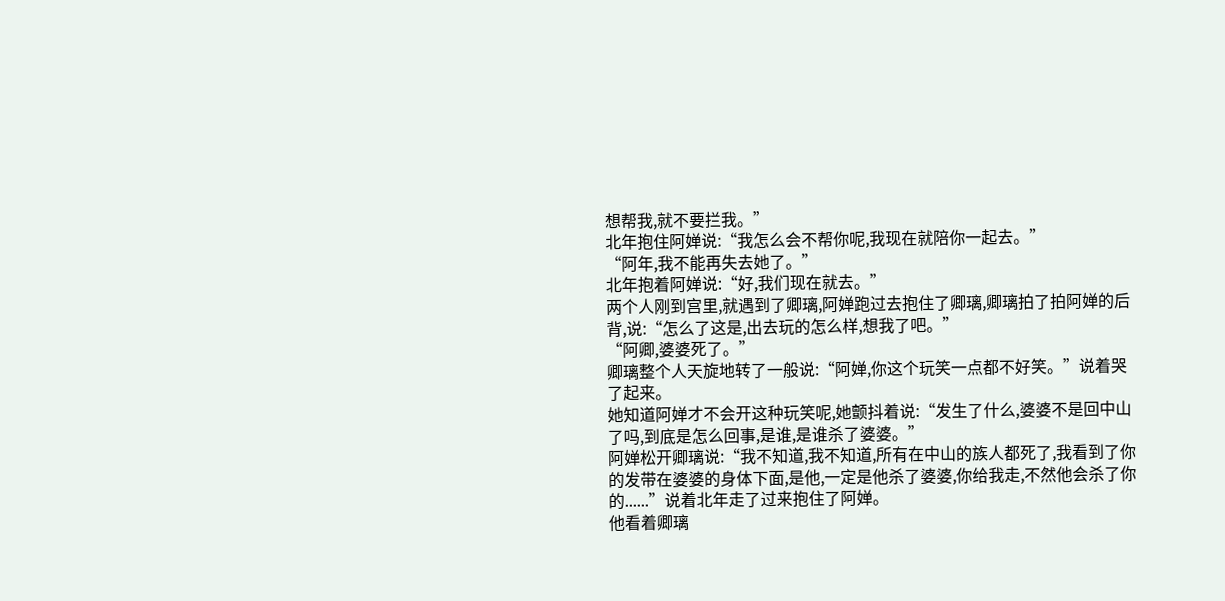想帮我,就不要拦我。”
北年抱住阿婵说:“我怎么会不帮你呢,我现在就陪你一起去。”
“阿年,我不能再失去她了。”
北年抱着阿婵说:“好,我们现在就去。”
两个人刚到宫里,就遇到了卿璃,阿婵跑过去抱住了卿璃,卿璃拍了拍阿婵的后背,说:“怎么了这是,出去玩的怎么样,想我了吧。”
“阿卿,婆婆死了。”
卿璃整个人天旋地转了一般说:“阿婵,你这个玩笑一点都不好笑。”说着哭了起来。
她知道阿婵才不会开这种玩笑呢,她颤抖着说:“发生了什么,婆婆不是回中山了吗,到底是怎么回事,是谁,是谁杀了婆婆。”
阿婵松开卿璃说:“我不知道,我不知道,所有在中山的族人都死了,我看到了你的发带在婆婆的身体下面,是他,一定是他杀了婆婆,你给我走,不然他会杀了你的......”说着北年走了过来抱住了阿婵。
他看着卿璃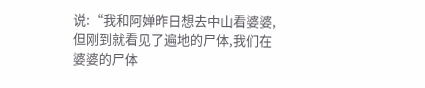说:“我和阿婵昨日想去中山看婆婆,但刚到就看见了遍地的尸体,我们在婆婆的尸体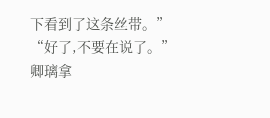下看到了这条丝带。”
“好了,不要在说了。”卿璃拿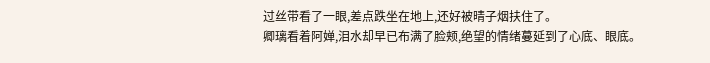过丝带看了一眼,差点跌坐在地上,还好被晴子烟扶住了。
卿璃看着阿婵,泪水却早已布满了脸颊,绝望的情绪蔓延到了心底、眼底。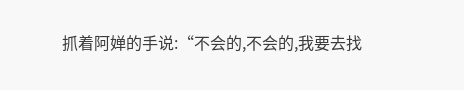抓着阿婵的手说:“不会的,不会的,我要去找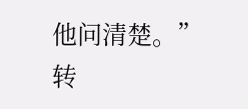他问清楚。”转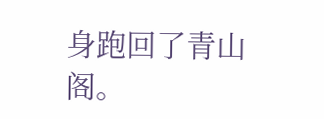身跑回了青山阁。